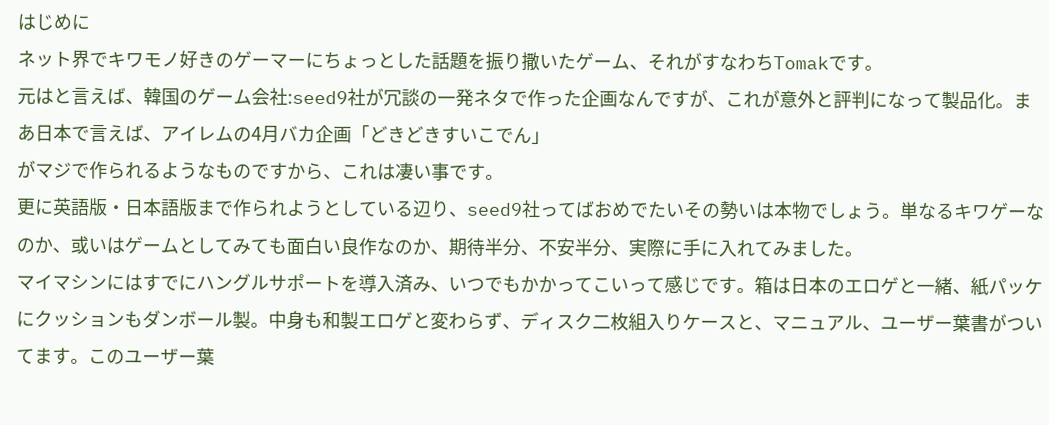はじめに
ネット界でキワモノ好きのゲーマーにちょっとした話題を振り撒いたゲーム、それがすなわちTomakです。
元はと言えば、韓国のゲーム会社:seed9社が冗談の一発ネタで作った企画なんですが、これが意外と評判になって製品化。まあ日本で言えば、アイレムの4月バカ企画「どきどきすいこでん」
がマジで作られるようなものですから、これは凄い事です。
更に英語版・日本語版まで作られようとしている辺り、seed9社ってばおめでたいその勢いは本物でしょう。単なるキワゲーなのか、或いはゲームとしてみても面白い良作なのか、期待半分、不安半分、実際に手に入れてみました。
マイマシンにはすでにハングルサポートを導入済み、いつでもかかってこいって感じです。箱は日本のエロゲと一緒、紙パッケにクッションもダンボール製。中身も和製エロゲと変わらず、ディスク二枚組入りケースと、マニュアル、ユーザー葉書がついてます。このユーザー葉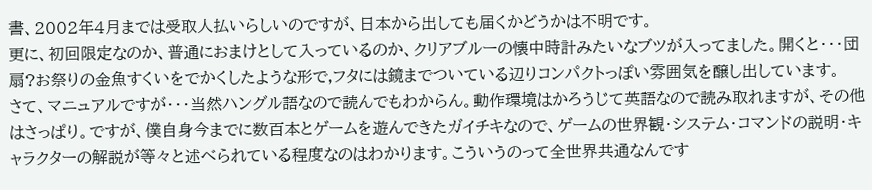書、2002年4月までは受取人払いらしいのですが、日本から出しても届くかどうかは不明です。
更に、初回限定なのか、普通におまけとして入っているのか、クリアブルーの懐中時計みたいなブツが入ってました。開くと・・・団扇?お祭りの金魚すくいをでかくしたような形で,フタには鏡までついている辺りコンパクトっぽい雰囲気を醸し出しています。
さて、マニュアルですが・・・当然ハングル語なので読んでもわからん。動作環境はかろうじて英語なので読み取れますが、その他はさっぱり。ですが、僕自身今までに数百本とゲームを遊んできたガイチキなので、ゲームの世界観・システム・コマンドの説明・キャラクターの解説が等々と述べられている程度なのはわかります。こういうのって全世界共通なんです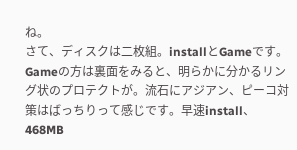ね。
さて、ディスクは二枚組。installとGameです。Gameの方は裏面をみると、明らかに分かるリング状のプロテクトが。流石にアジアン、ピーコ対策はばっちりって感じです。早速install、468MB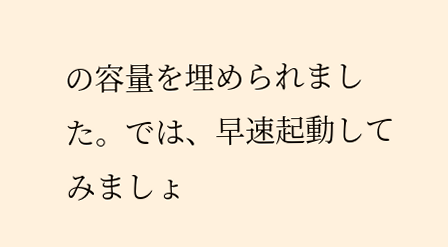の容量を埋められました。では、早速起動してみましょ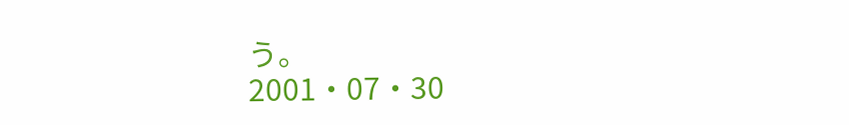う。
2001・07・30